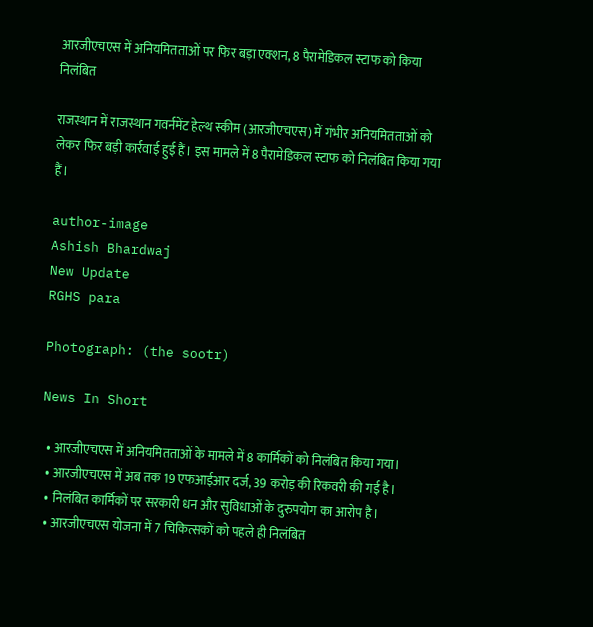आरजीएचएस में अनियमितताओं पर फिर बड़ा एक्शन, 8 पैरामेडिकल स्टाफ को किया निलंबित

राजस्थान में राजस्थान गवर्नमेंट हेल्थ स्कीम (आरजीएचएस) में गंभीर अनियमितताओं को लेकर फिर बड़ी कार्रवाई हुई हैं। इस मामले में 8 पैरामेडिकल स्टाफ को निलंबित किया गया हैं।

author-image
Ashish Bhardwaj
New Update
RGHS para

Photograph: (the sootr)

News In Short

  • आरजीएचएस में अनियमितताओं के मामले में 8 कार्मिकों को निलंबित किया गया।
  • आरजीएचएस में अब तक 19 एफआईआर दर्ज, 39 करोड़ की रिकवरी की गई है।
  • निलंबित कार्मिकों पर सरकारी धन और सुविधाओं के दुरुपयोग का आरोप है।
  • आरजीएचएस योजना में 7 चिकित्सकों को पहले ही निलंबित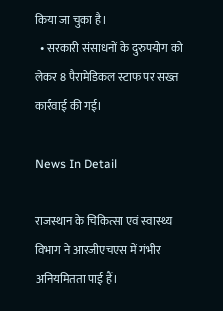किया जा चुका है।
  • सरकारी संसाधनों के दुरुपयोग को लेकर 8 पैरामेडिकल स्टाफ पर सख्त कार्रवाई की गई।

News In Detail

राजस्थान के चिकित्सा एवं स्वास्थ्य विभाग ने आरजीएचएस में गंभीर अनियमितता पाई हैं।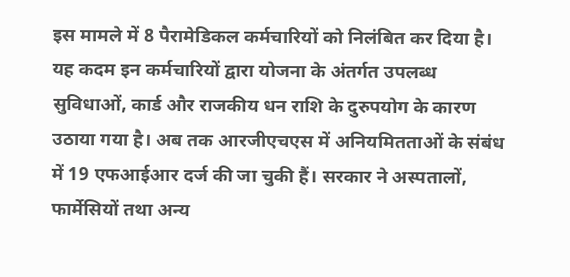इस मामले में 8 पैरामेडिकल कर्मचारियों को निलंबित कर दिया है। यह कदम इन कर्मचारियों द्वारा योजना के अंतर्गत उपलब्ध सुविधाओं, कार्ड और राजकीय धन राशि के दुरुपयोग के कारण उठाया गया है। अब तक आरजीएचएस में अनियमितताओं के संबंध में 19 एफआईआर दर्ज की जा चुकी हैं। सरकार ने अस्पतालों, फार्मेसियों तथा अन्य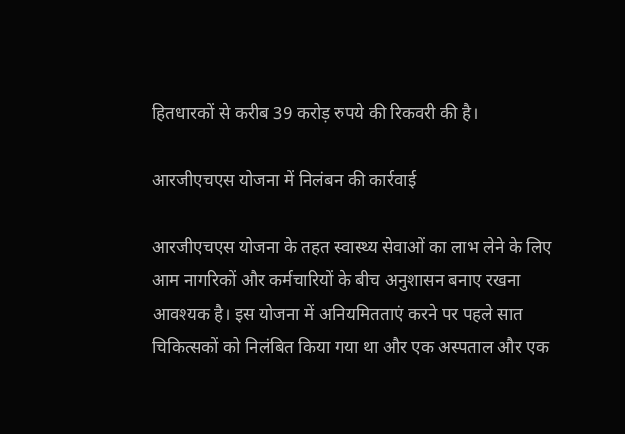हितधारकों से करीब 39 करोड़ रुपये की रिकवरी की है।

आरजीएचएस योजना में निलंबन की कार्रवाई

आरजीएचएस योजना के तहत स्वास्थ्य सेवाओं का लाभ लेने के लिए आम नागरिकों और कर्मचारियों के बीच अनुशासन बनाए रखना आवश्यक है। इस योजना में अनियमितताएं करने पर पहले सात चिकित्सकों को निलंबित किया गया था और एक अस्पताल और एक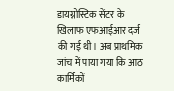डायग्नोस्टिक सेंटर के खिलाफ एफआईआर दर्ज की गई थी। अब प्राथमिक जांच में पाया गया कि आठ कार्मिकों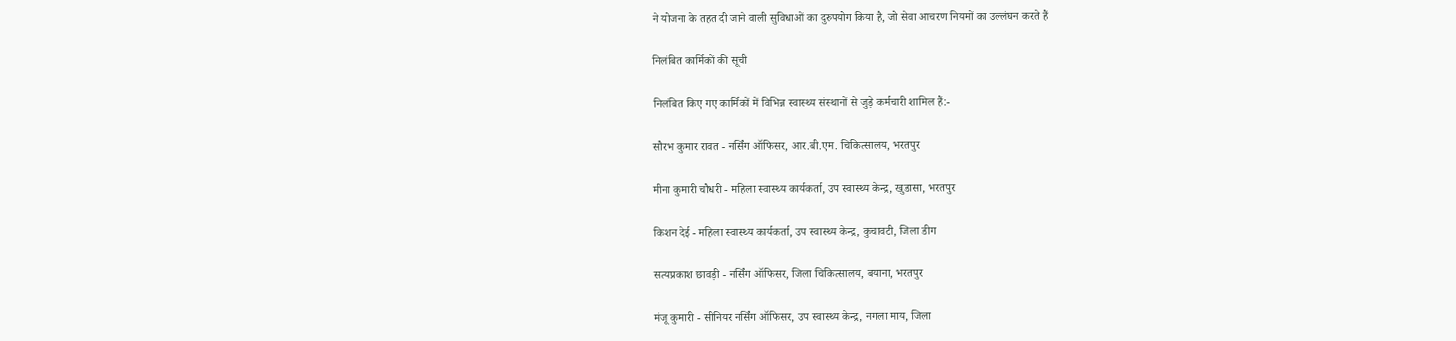ने योजना के तहत दी जाने वाली सुविधाओं का दुरुपयोग किया है, जो सेवा आचरण नियमों का उल्लंघन करते हैं

निलंबित कार्मिकों की सूची

निलंबित किए गए कार्मिकों में विभिन्न स्वास्थ्य संस्थानों से जुड़े कर्मचारी शामिल हैं:-

सौरभ कुमार रावत - नर्सिंग ऑफिसर, आर.बी.एम. चिकित्सालय, भरतपुर

मीना कुमारी चौधरी - महिला स्वास्थ्य कार्यकर्ता, उप स्वास्थ्य केन्द्र, खुडासा, भरतपुर

किशन देई - महिला स्वास्थ्य कार्यकर्ता, उप स्वास्थ्य केन्द्र, कुचावटी, जिला डीग

सत्यप्रकाश छावड़ी - नर्सिंग ऑफिसर, जिला चिकित्सालय, बयाना, भरतपुर

मंजू कुमारी - सीनियर नर्सिंग ऑफिसर, उप स्वास्थ्य केन्द्र, नगला माय, जिला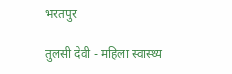भरतपुर

तुलसी देवी - महिला स्वास्थ्य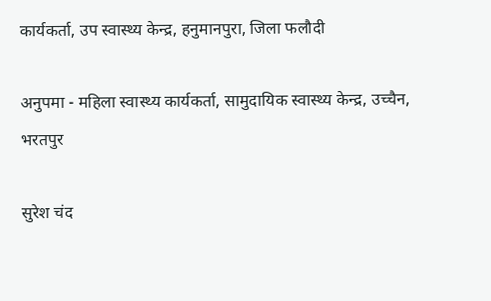कार्यकर्ता, उप स्वास्थ्य केन्द्र, हनुमानपुरा, जिला फलौदी

अनुपमा - महिला स्वास्थ्य कार्यकर्ता, सामुदायिक स्वास्थ्य केन्द्र, उच्चैन, भरतपुर

सुरेश चंद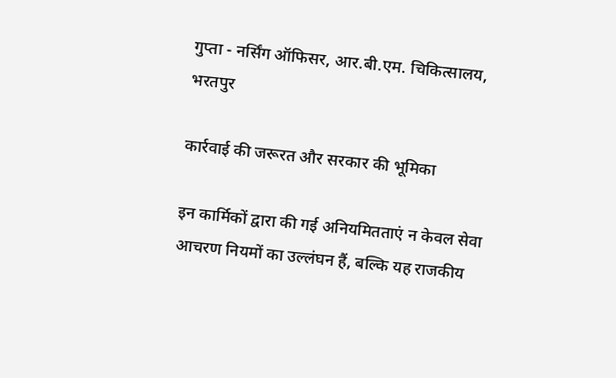गुप्ता - नर्सिंग ऑफिसर, आर.बी.एम. चिकित्सालय, भरतपुर

कार्रवाई की जरूरत और सरकार की भूमिका

इन कार्मिकों द्वारा की गई अनियमितताएं न केवल सेवा आचरण नियमों का उल्लंघन हैं, बल्कि यह राजकीय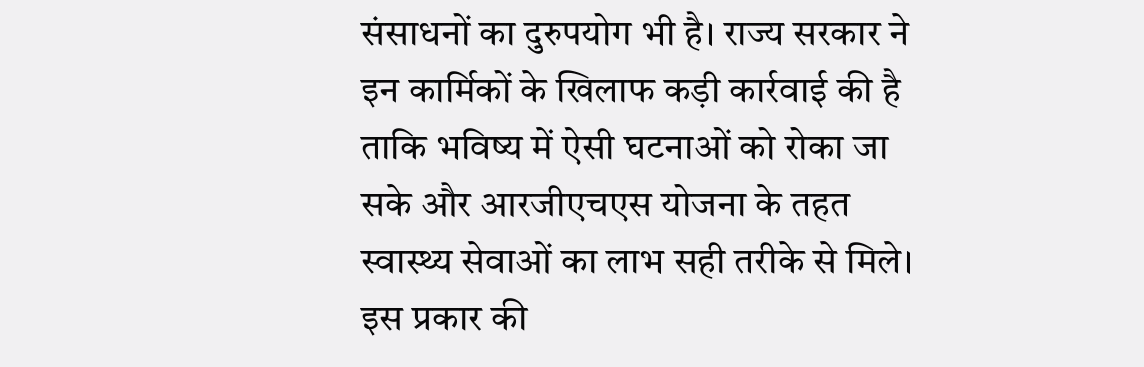संसाधनों का दुरुपयोग भी है। राज्य सरकार ने इन कार्मिकों के खिलाफ कड़ी कार्रवाई की है ताकि भविष्य में ऐसी घटनाओं को रोका जा सके और आरजीएचएस योजना के तहत स्वास्थ्य सेवाओं का लाभ सही तरीके से मिले। इस प्रकार की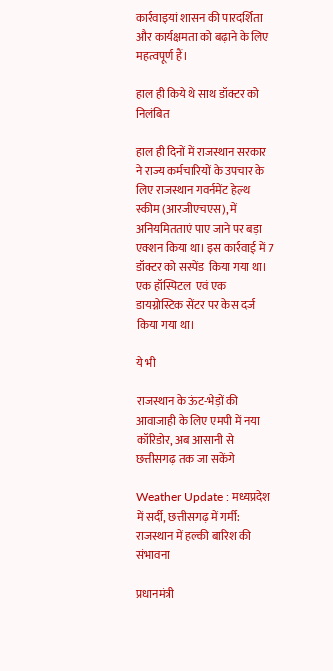कार्रवाइयां शासन की पारदर्शिता और कार्यक्षमता को बढ़ाने के लिए महत्वपूर्ण हैं।

हाल ही किये थे साथ डॉक्टर को निलंबित

हाल ही दिनों में राजस्थान सरकार ने राज्य कर्मचारियों के उपचार के लिए राजस्थान गवर्नमेंट हेल्थ स्कीम (आरजीएचएस), में अनियमितताएं पाए जाने पर बड़ा एक्शन किया था। इस कार्रवाई में 7 डॉक्टर को सस्पेंड  किया गया था।  एक हॉस्पिटल  एवं एक डायग्नोस्टिक सेंटर पर केस दर्ज किया गया था।

ये भी

राजस्थान के ऊंट-भेड़ों की आवाजाही के लिए एमपी में नया कॉरिडोर, अब आसानी से छत्तीसगढ़ तक जा सकेंगे

Weather Update : मध्यप्रदेश में सर्दी, छत्तीसगढ़ में गर्मी: राजस्थान में हल्की बारिश की संभावना

प्रधानमंत्री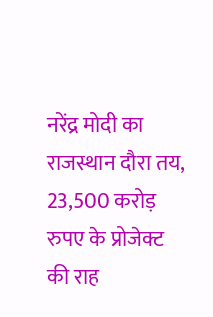नरेंद्र मोदी का राजस्थान दौरा तय, 23,500 करोड़ रुपए के प्रोजेक्ट की राह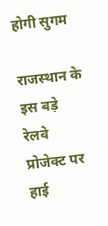होगी सुगम

राजस्थान के इस बड़े रेलवे प्रोजेक्ट पर हाई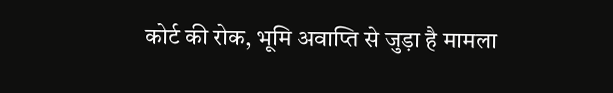कोर्ट की रोक, भूमि अवाप्ति से जुड़ा है मामला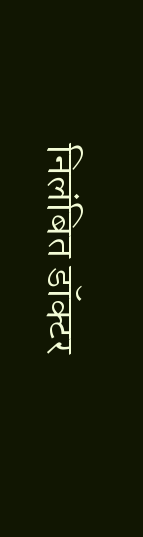निलंबित डॉक्टर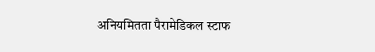अनियमितता पैरामेडिकल स्टाफ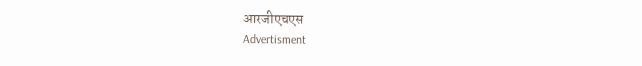आरजीएचएस
Advertisment